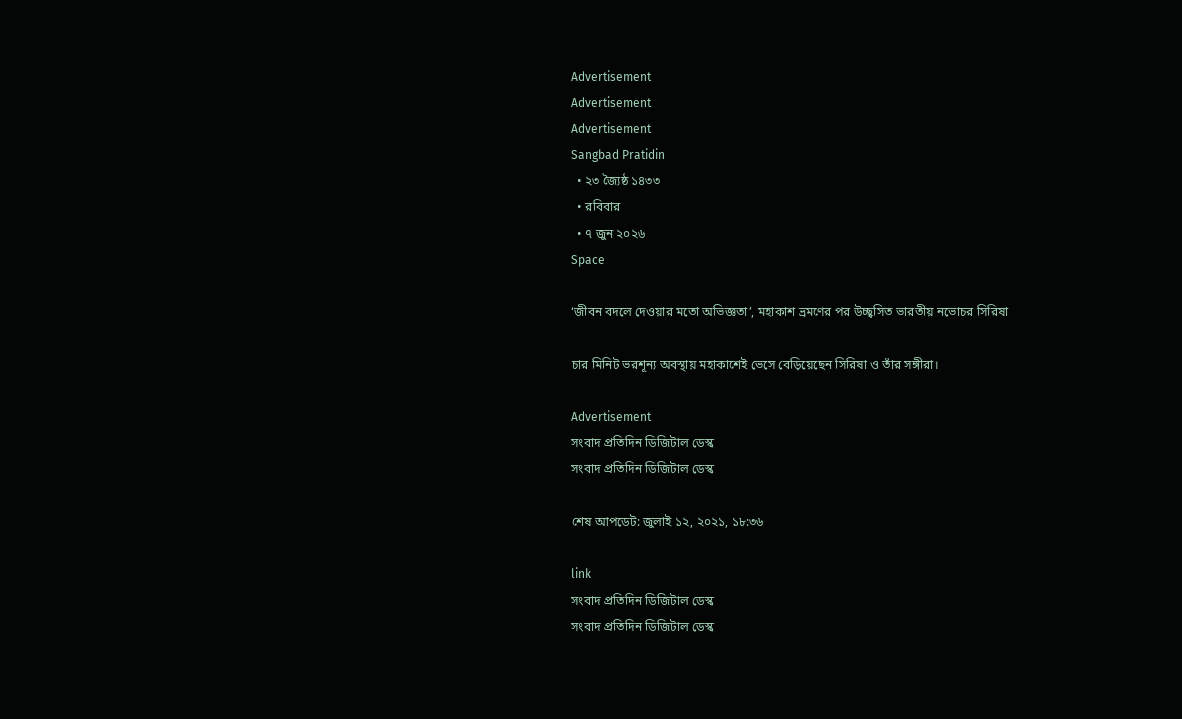Advertisement
Advertisement
Advertisement
Sangbad Pratidin
  • ২৩ জ্যৈষ্ঠ ১৪৩৩
  • রবিবার
  • ৭ জুন ২০২৬
Space

‘জীবন বদলে দেওয়ার মতো অভিজ্ঞতা’, মহাকাশ ভ্রমণের পর উচ্ছ্বসিত ভারতীয় নভোচর সিরিষা

চার মিনিট ভরশূন্য অবস্থায় মহাকাশেই ভেসে বেড়িয়েছেন সিরিষা ও তাঁর সঙ্গীরা।

Advertisement
সংবাদ প্রতিদিন ডিজিটাল ডেস্ক
সংবাদ প্রতিদিন ডিজিটাল ডেস্ক

শেষ আপডেট: জুলাই ১২, ২০২১, ১৮:৩৬

link
সংবাদ প্রতিদিন ডিজিটাল ডেস্ক
সংবাদ প্রতিদিন ডিজিটাল ডেস্ক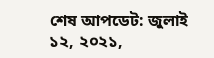শেষ আপডেট: জুলাই ১২, ২০২১,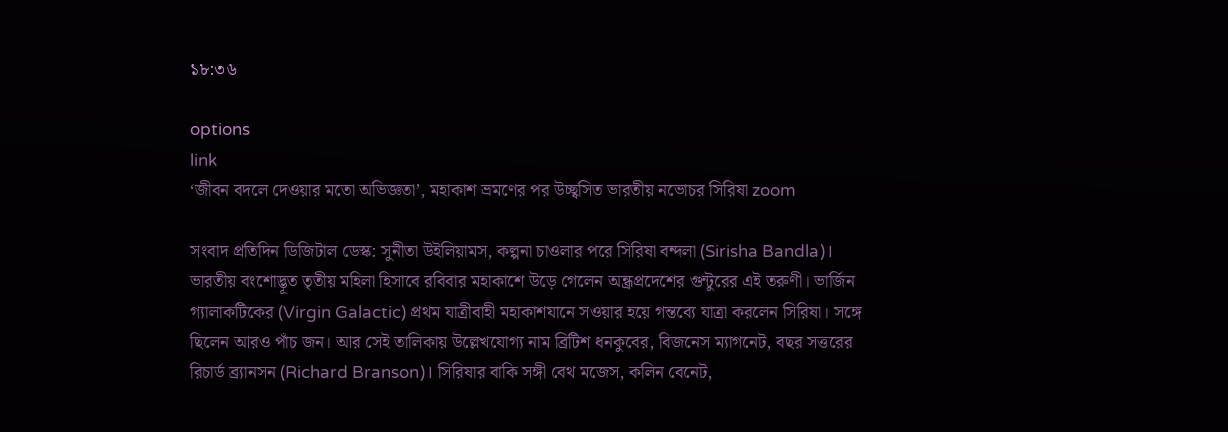১৮:৩৬

options
link
‘জীবন বদলে দেওয়ার মতো অভিজ্ঞতা’, মহাকাশ ভ্রমণের পর উচ্ছ্বসিত ভারতীয় নভোচর সিরিষা zoom

সংবাদ প্রতিদিন ডিজিটাল ডেস্ক: সুনীতা উইলিয়ামস, কল্পনা চাওলার পরে সিরিষা বন্দলা (Sirisha Bandla)। ভারতীয় বংশোদ্ভূত তৃতীয় মহিলা হিসাবে রবিবার মহাকাশে উড়ে গেলেন অন্ধ্রপ্রদেশের গুন্টুরের এই তরুণী। ভার্জিন গ্যালাকটিকের (Virgin Galactic) প্রথম যাত্রীবাহী মহাকাশযানে সওয়ার হয়ে গন্তব্যে যাত্রা করলেন সিরিষা। সঙ্গে ছিলেন আরও পাঁচ জন। আর সেই তালিকায় উল্লেখযোগ্য নাম ব্রিটিশ ধনকুবের, বিজনেস ম্যাগনেট, বছর সত্তরের রিচার্ড ব্র‌্যানসন (Richard Branson)। সিরিষার বাকি সঙ্গী বেথ মজেস, কলিন বেনেট,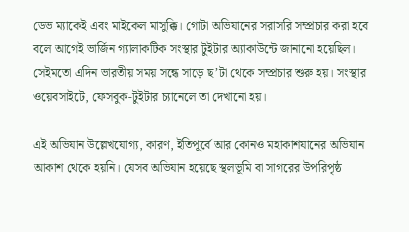ডেভ ম্যাকেই এবং মাইকেল মাসুক্কি। গোটা অভিযানের সরাসরি সম্প্রচার করা হবে বলে আগেই ভার্জিন গ্যালাকটিক সংস্থার টুইটার অ্যাকাউন্টে জানানো হয়েছিল। সেইমতো এদিন ভারতীয় সময় সন্ধে সাড়ে ছ’টা থেকে সম্প্রচার শুরু হয়। সংস্থার ওয়েবসাইটে, ফেসবুক-টুইটার চ্যানেলে তা দেখানো হয়।

এই অভিযান উল্লেখযোগ্য, কারণ, ইতিপূর্বে আর কোনও মহাকাশযানের অভিযান আকাশ থেকে হয়নি। যেসব অভিযান হয়েছে স্থলভূমি বা সাগরের উপরিপৃষ্ঠ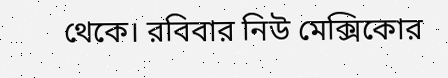থেকে। রবিবার নিউ মেক্সিকোর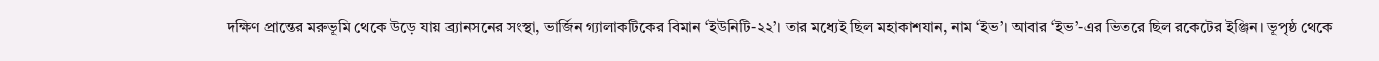দক্ষিণ প্রান্তের মরুভূমি থেকে উড়ে যায় ব্র‌্যানসনের সংস্থা, ভার্জিন গ্যালাকটিকের বিমান ‘ইউনিটি-২২’। তার মধ্যেই ছিল মহাকাশযান, নাম ‘ইভ’। আবার ‘ইভ’-এর ভিতরে ছিল রকেটের ইঞ্জিন। ভূপৃষ্ঠ থেকে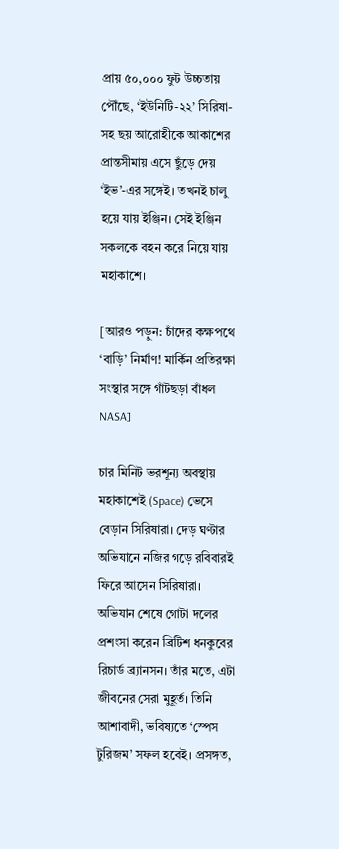প্রায় ৫০,০০০ ফুট উচ্চতায় পৌঁছে, ‘ইউনিটি-২২’ সিরিষা-সহ ছয় আরোহীকে আকাশের প্রান্তসীমায় এসে ছুঁড়ে দেয় ‘ইভ’-এর সঙ্গেই। তখনই চালু হয়ে যায় ইঞ্জিন। সেই ইঞ্জিন সকলকে বহন করে নিয়ে যায় মহাকাশে।

[আরও পড়ুন: চাঁদের কক্ষপথে ‘বাড়ি’ নির্মাণ! মার্কিন প্রতিরক্ষা সংস্থার সঙ্গে গাঁটছড়া বাঁধল NASA]

চার মিনিট ভরশূন্য অবস্থায় মহাকাশেই (Space) ভেসে বেড়ান সিরিষারা। দেড় ঘণ্টার অভিযানে নজির গড়ে রবিবারই ফিরে আসেন সিরিষারা। অভিযান শেষে গোটা দলের প্রশংসা করেন ব্রিটিশ ধনকুবের রিচার্ড ব্র্যানসন। তাঁর মতে, এটা জীবনের সেরা মুহূর্ত। তিনি আশাবাদী, ভবিষ্যতে ‘স্পেস টুরিজম’ সফল হবেই। প্রসঙ্গত,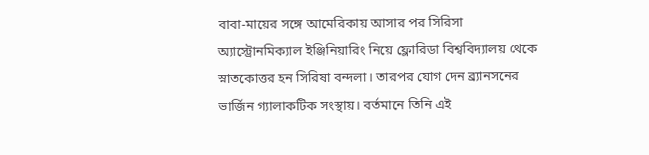বাবা-মায়ের সঙ্গে আমেরিকায় আসার পর সিরিসা অ্যাস্ট্রোনমিক্যাল ইঞ্জিনিয়ারিং নিয়ে ফ্লোরিডা বিশ্ববিদ্যালয় থেকে স্নাতকোত্তর হন সিরিষা বন্দলা। তারপর যোগ দেন ব্র্যানসনের ভার্জিন গ্যালাকটিক সংস্থায়। বর্তমানে তিনি এই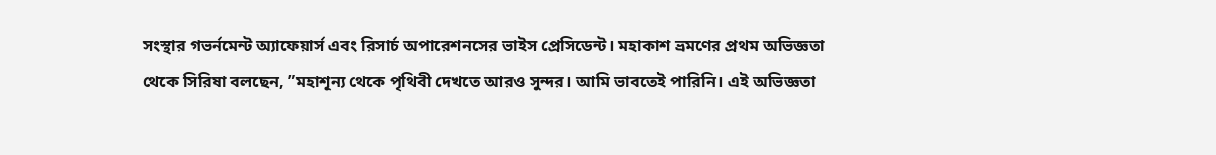সংস্থার গভর্নমেন্ট অ্যাফেয়ার্স এবং রিসার্চ অপারেশনসের ভাইস প্রেসিডেন্ট। মহাকাশ ভ্রমণের প্রথম অভিজ্ঞতা থেকে সিরিষা বলছেন, ”মহাশূন্য থেকে পৃথিবী দেখতে আরও সুন্দর। আমি ভাবতেই পারিনি। এই অভিজ্ঞতা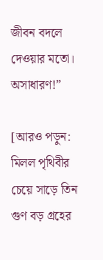জীবন বদলে দেওয়ার মতো। অসাধারণ!”

[আরও পড়ুন: মিলল পৃথিবীর চেয়ে সাড়ে তিন গুণ বড় গ্রহের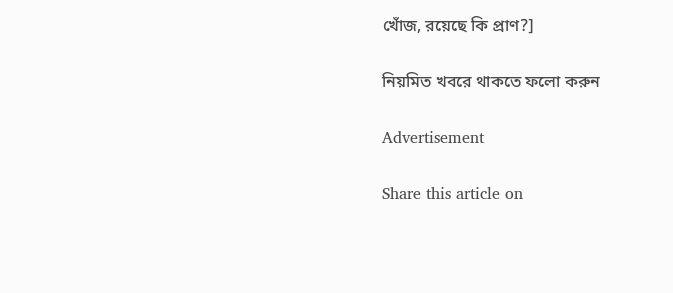খোঁজ, রয়েছে কি প্রাণ?]

নিয়মিত খবরে থাকতে ফলো করুন

Advertisement

Share this article on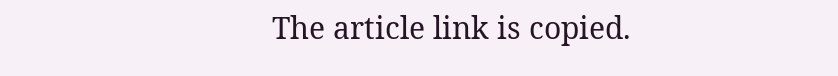The article link is copied.